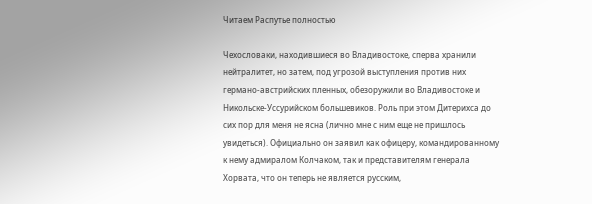Читаем Распутье полностью

Чехословаки, находившиеся во Владивостоке, сперва хранили нейтралитет, но затем, под угрозой выступления против них германо-австрийских пленных, обезоружили во Владивостоке и Никольске-Уссурийском большевиков. Роль при этом Дитерихса до сих пор для меня не ясна (лично мне с ним еще не пришлось увидеться). Официально он заявил как офицеру, командированному к нему адмиралом Колчаком, так и представителям генерала Хорвата, что он теперь не является русским,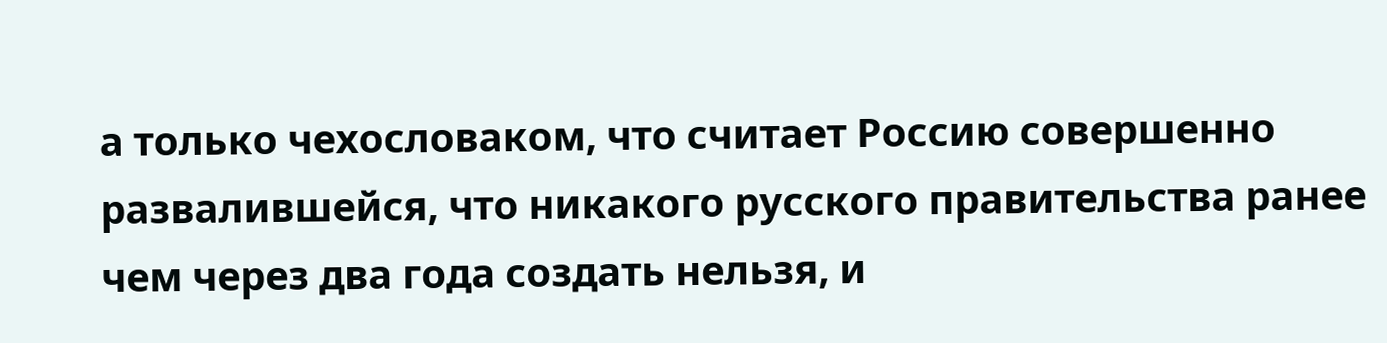а только чехословаком, что считает Россию совершенно развалившейся, что никакого русского правительства ранее чем через два года создать нельзя, и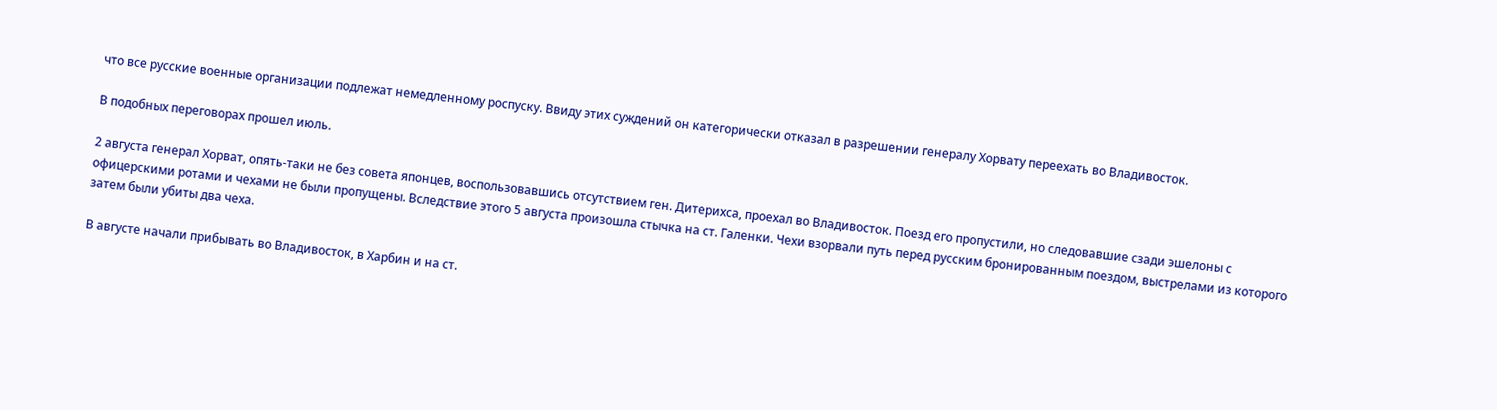что все русские военные организации подлежат немедленному роспуску. Ввиду этих суждений он категорически отказал в разрешении генералу Хорвату переехать во Владивосток.

В подобных переговорах прошел июль.

2 августа генерал Хорват, опять-таки не без совета японцев, воспользовавшись отсутствием ген. Дитерихса, проехал во Владивосток. Поезд его пропустили, но следовавшие сзади эшелоны с офицерскими ротами и чехами не были пропущены. Вследствие этого 5 августа произошла стычка на ст. Галенки. Чехи взорвали путь перед русским бронированным поездом, выстрелами из которого затем были убиты два чеха.

В августе начали прибывать во Владивосток, в Харбин и на ст.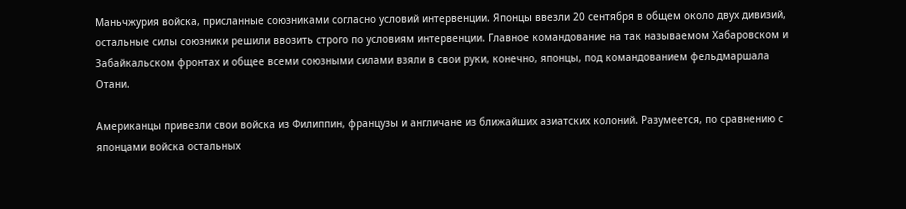Маньчжурия войска, присланные союзниками согласно условий интервенции. Японцы ввезли 20 сентября в общем около двух дивизий, остальные силы союзники решили ввозить строго по условиям интервенции. Главное командование на так называемом Хабаровском и Забайкальском фронтах и общее всеми союзными силами взяли в свои руки, конечно, японцы, под командованием фельдмаршала Отани.

Американцы привезли свои войска из Филиппин, французы и англичане из ближайших азиатских колоний. Разумеется, по сравнению с японцами войска остальных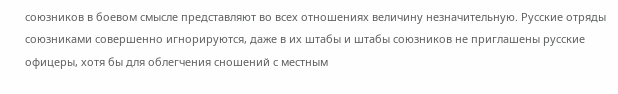союзников в боевом смысле представляют во всех отношениях величину незначительную. Русские отряды союзниками совершенно игнорируются, даже в их штабы и штабы союзников не приглашены русские офицеры, хотя бы для облегчения сношений с местным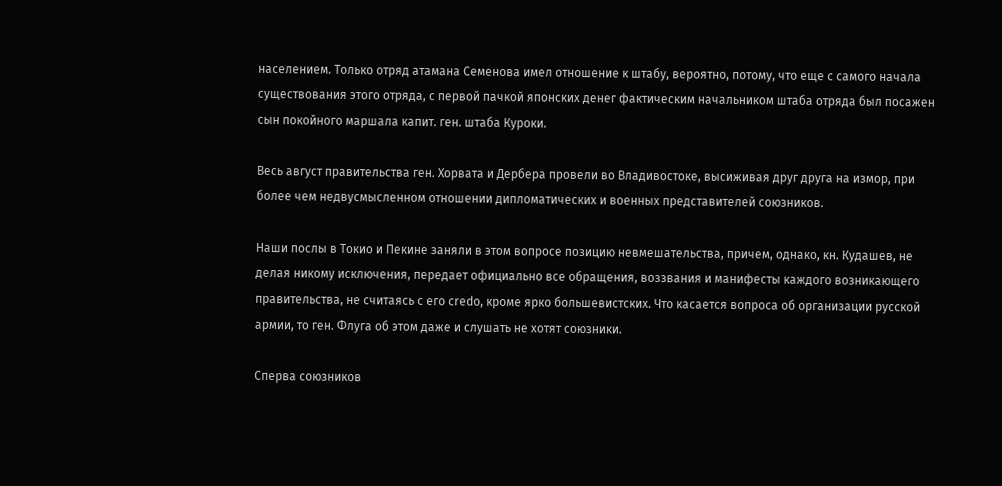населением. Только отряд атамана Семенова имел отношение к штабу, вероятно, потому, что еще с самого начала существования этого отряда, с первой пачкой японских денег фактическим начальником штаба отряда был посажен сын покойного маршала капит. ген. штаба Куроки.

Весь август правительства ген. Хорвата и Дербера провели во Владивостоке, высиживая друг друга на измор, при более чем недвусмысленном отношении дипломатических и военных представителей союзников.

Наши послы в Токио и Пекине заняли в этом вопросе позицию невмешательства, причем, однако, кн. Кудашев, не делая никому исключения, передает официально все обращения, воззвания и манифесты каждого возникающего правительства, не считаясь с его credo, кроме ярко большевистских. Что касается вопроса об организации русской армии, то ген. Флуга об этом даже и слушать не хотят союзники.

Сперва союзников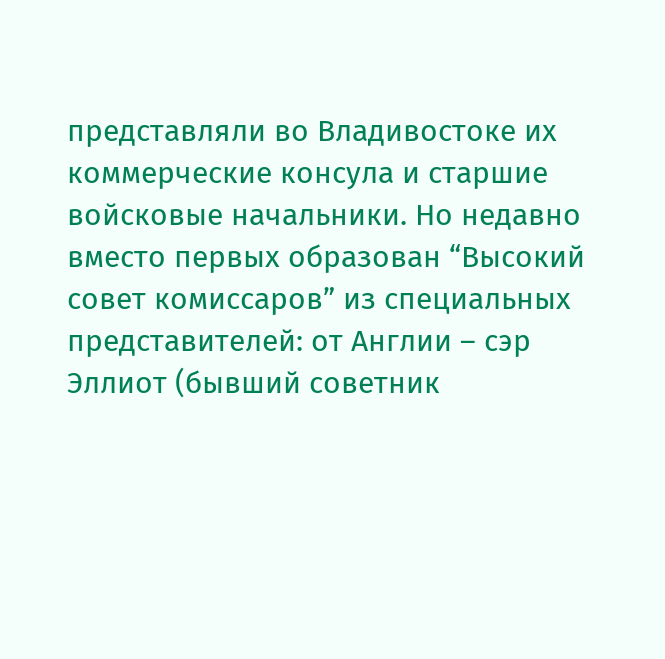представляли во Владивостоке их коммерческие консула и старшие войсковые начальники. Но недавно вместо первых образован “Высокий совет комиссаров” из специальных представителей: от Англии – сэр Эллиот (бывший советник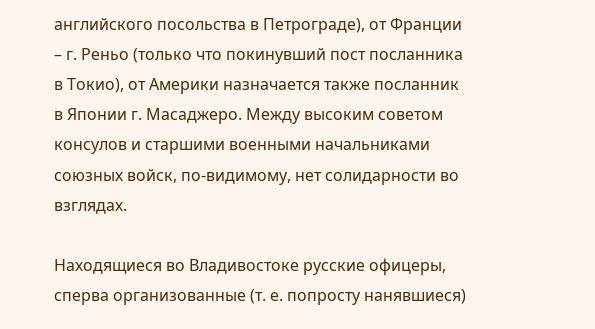английского посольства в Петрограде), от Франции – г. Реньо (только что покинувший пост посланника в Токио), от Америки назначается также посланник в Японии г. Масаджеро. Между высоким советом консулов и старшими военными начальниками союзных войск, по-видимому, нет солидарности во взглядах.

Находящиеся во Владивостоке русские офицеры, сперва организованные (т. е. попросту нанявшиеся)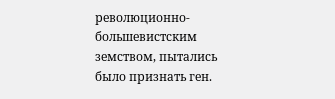революционно-большевистским земством, пытались было признать ген.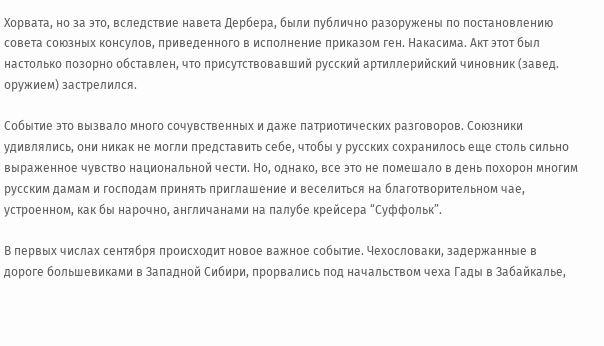Хорвата, но за это, вследствие навета Дербера, были публично разоружены по постановлению совета союзных консулов, приведенного в исполнение приказом ген. Накасима. Акт этот был настолько позорно обставлен, что присутствовавший русский артиллерийский чиновник (завед. оружием) застрелился.

Событие это вызвало много сочувственных и даже патриотических разговоров. Союзники удивлялись, они никак не могли представить себе, чтобы у русских сохранилось еще столь сильно выраженное чувство национальной чести. Но, однако, все это не помешало в день похорон многим русским дамам и господам принять приглашение и веселиться на благотворительном чае, устроенном, как бы нарочно, англичанами на палубе крейсера “Суффольк”.

В первых числах сентября происходит новое важное событие. Чехословаки, задержанные в дороге большевиками в Западной Сибири, прорвались под начальством чеха Гады в Забайкалье,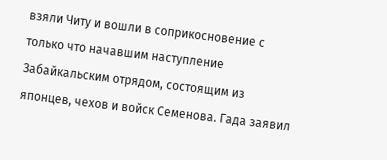взяли Читу и вошли в соприкосновение с только что начавшим наступление Забайкальским отрядом, состоящим из японцев, чехов и войск Семенова. Гада заявил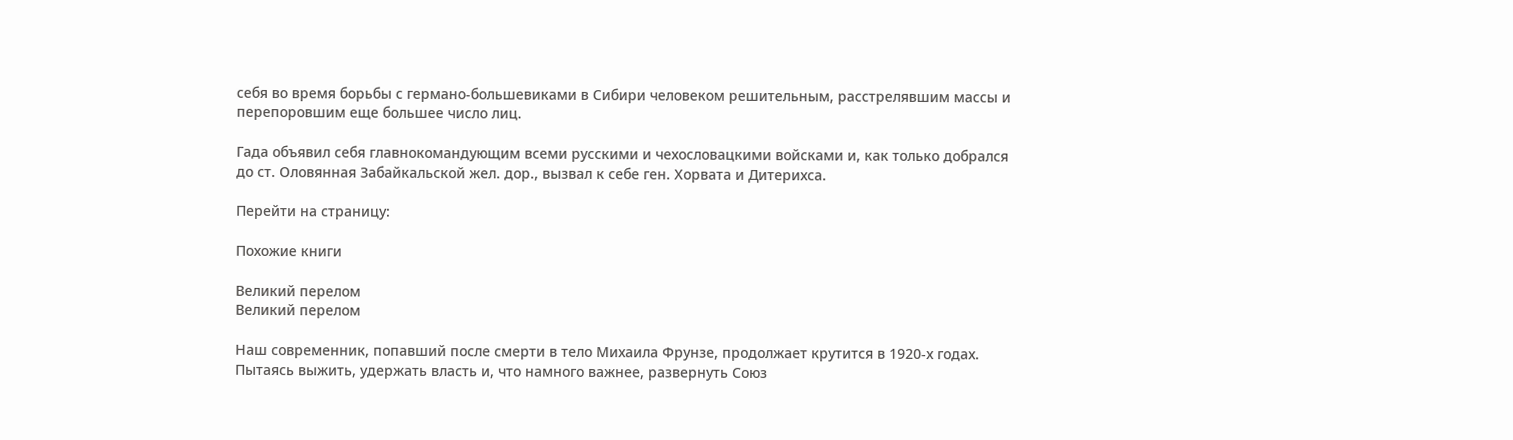себя во время борьбы с германо-большевиками в Сибири человеком решительным, расстрелявшим массы и перепоровшим еще большее число лиц.

Гада объявил себя главнокомандующим всеми русскими и чехословацкими войсками и, как только добрался до ст. Оловянная Забайкальской жел. дор., вызвал к себе ген. Хорвата и Дитерихса.

Перейти на страницу:

Похожие книги

Великий перелом
Великий перелом

Наш современник, попавший после смерти в тело Михаила Фрунзе, продолжает крутится в 1920-х годах. Пытаясь выжить, удержать власть и, что намного важнее, развернуть Союз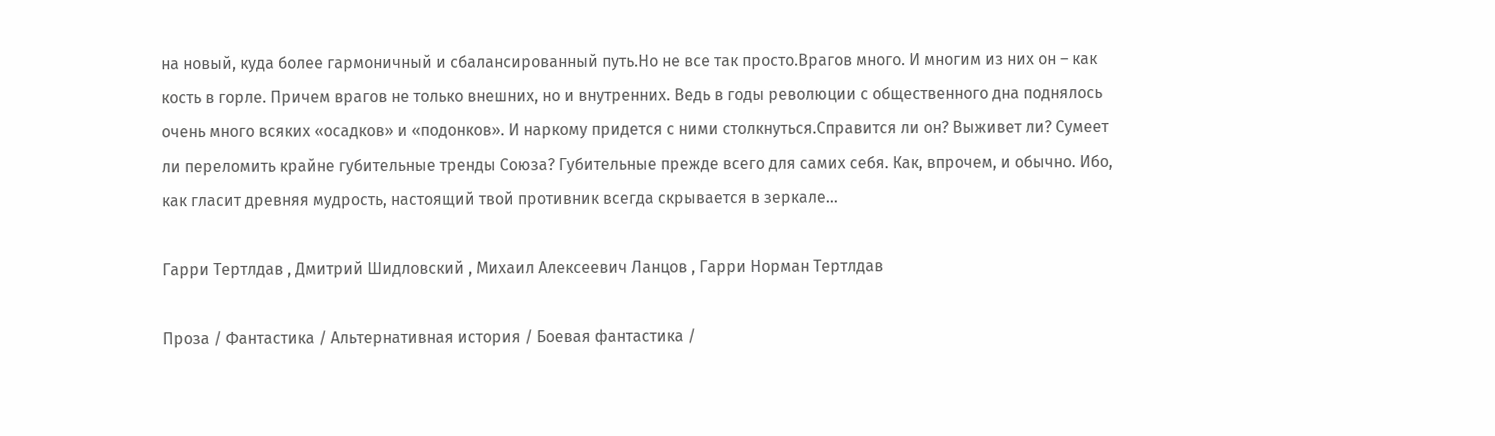на новый, куда более гармоничный и сбалансированный путь.Но не все так просто.Врагов много. И многим из них он – как кость в горле. Причем врагов не только внешних, но и внутренних. Ведь в годы революции с общественного дна поднялось очень много всяких «осадков» и «подонков». И наркому придется с ними столкнуться.Справится ли он? Выживет ли? Сумеет ли переломить крайне губительные тренды Союза? Губительные прежде всего для самих себя. Как, впрочем, и обычно. Ибо, как гласит древняя мудрость, настоящий твой противник всегда скрывается в зеркале…

Гарри Тертлдав , Дмитрий Шидловский , Михаил Алексеевич Ланцов , Гарри Норман Тертлдав

Проза / Фантастика / Альтернативная история / Боевая фантастика /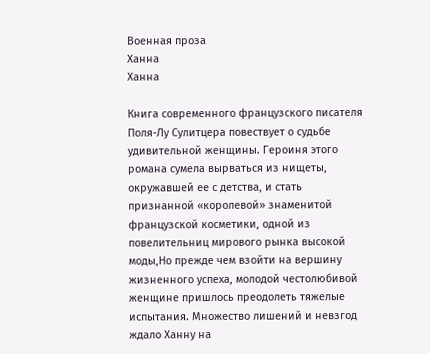Военная проза
Ханна
Ханна

Книга современного французского писателя Поля-Лу Сулитцера повествует о судьбе удивительной женщины. Героиня этого романа сумела вырваться из нищеты, окружавшей ее с детства, и стать признанной «королевой» знаменитой французской косметики, одной из повелительниц мирового рынка высокой моды,Но прежде чем взойти на вершину жизненного успеха, молодой честолюбивой женщине пришлось преодолеть тяжелые испытания. Множество лишений и невзгод ждало Ханну на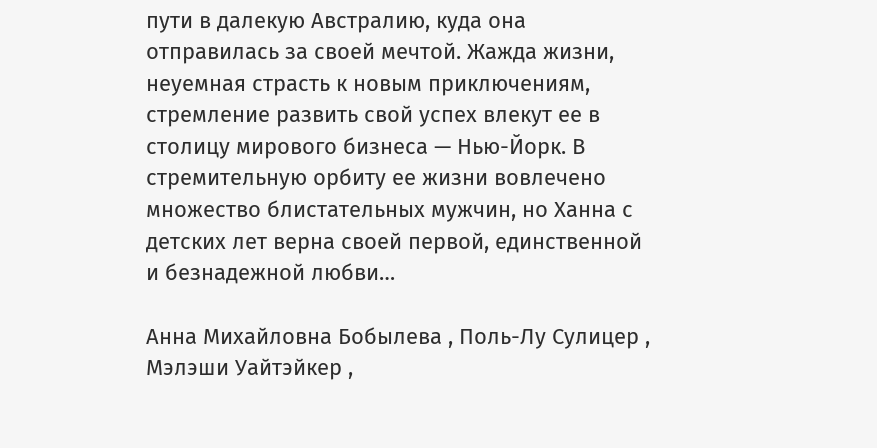пути в далекую Австралию, куда она отправилась за своей мечтой. Жажда жизни, неуемная страсть к новым приключениям, стремление развить свой успех влекут ее в столицу мирового бизнеса — Нью-Йорк. В стремительную орбиту ее жизни вовлечено множество блистательных мужчин, но Ханна с детских лет верна своей первой, единственной и безнадежной любви…

Анна Михайловна Бобылева , Поль-Лу Сулицер , Мэлэши Уайтэйкер ,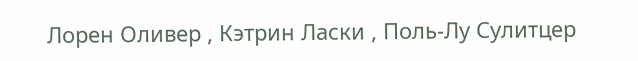Лорен Оливер , Кэтрин Ласки , Поль-Лу Сулитцер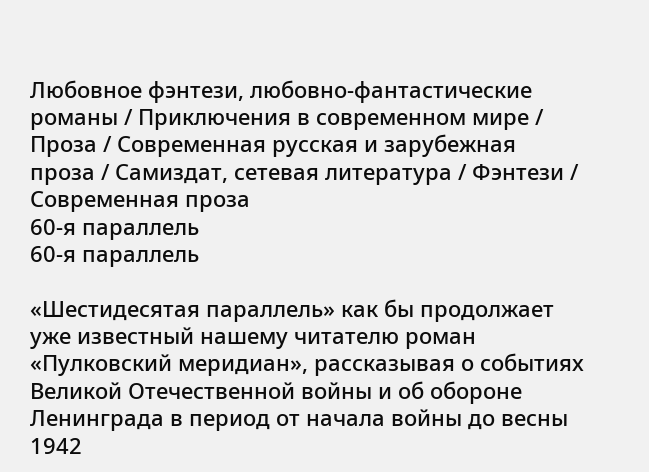Любовное фэнтези, любовно-фантастические романы / Приключения в современном мире / Проза / Современная русская и зарубежная проза / Самиздат, сетевая литература / Фэнтези / Современная проза
60-я параллель
60-я параллель

«Шестидесятая параллель» как бы продолжает уже известный нашему читателю роман «Пулковский меридиан», рассказывая о событиях Великой Отечественной войны и об обороне Ленинграда в период от начала войны до весны 1942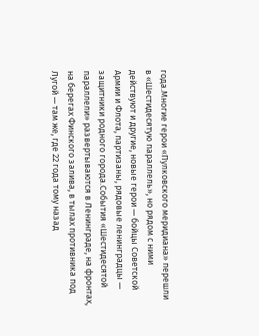года.Многие герои «Пулковского меридиана» перешли в «Шестидесятую параллель», но рядом с ними действуют и другие, новые герои — бойцы Советской Армии и Флота, партизаны, рядовые ленинградцы — защитники родного города.События «Шестидесятой параллели» развертываются в Ленинграде, на фронтах, на берегах Финского залива, в тылах противника под Лугой — там же, где 22 года тому назад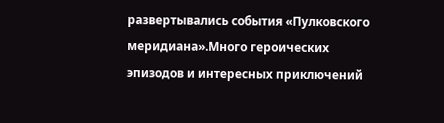развертывались события «Пулковского меридиана».Много героических эпизодов и интересных приключений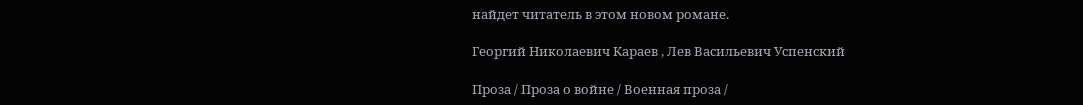найдет читатель в этом новом романе.

Георгий Николаевич Караев , Лев Васильевич Успенский

Проза / Проза о войне / Военная проза /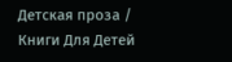Детская проза / Книги Для Детей